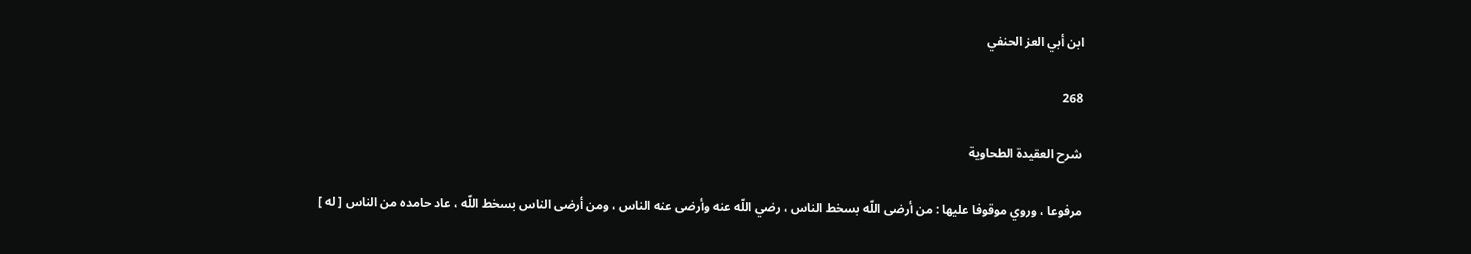ابن أبي العز الحنفي

268

شرح العقيدة الطحاوية

مرفوعا ، وروي موقوفا عليها : من أرضى اللّه بسخط الناس ، رضي اللّه عنه وأرضى عنه الناس ، ومن أرضى الناس بسخط اللّه ، عاد حامده من الناس [ له ]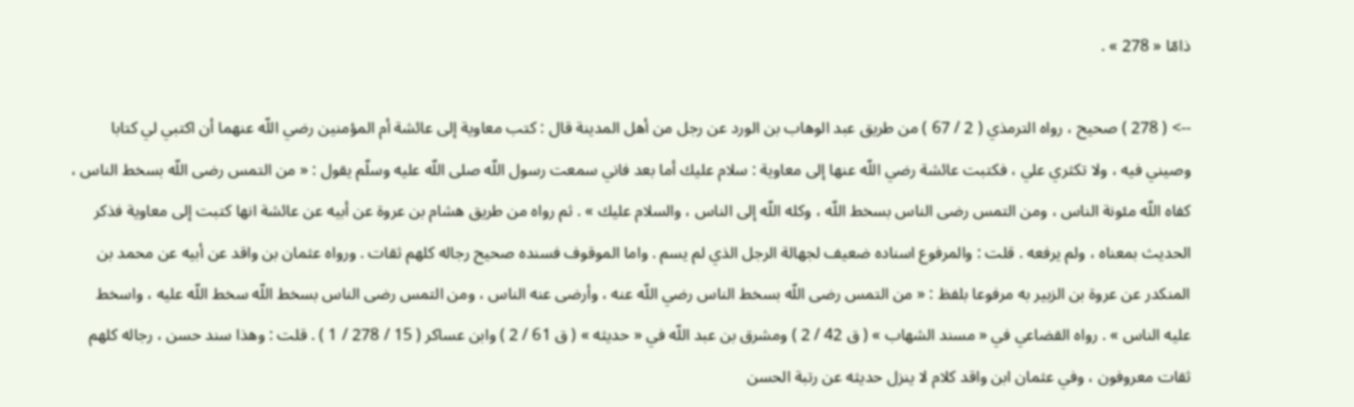ذامّا « 278 » .

--> ( 278 ) صحيح ، رواه الترمذي ( 2 / 67 ) من طريق عبد الوهاب بن الورد عن رجل من أهل المدينة قال : كتب معاوية إلى عائشة أم المؤمنين رضي اللّه عنهما أن اكتبي لي كتابا وصيني فيه ، ولا تكثري علي ، فكتبت عائشة رضي اللّه عنها إلى معاوية : سلام عليك أما بعد فاني سمعت رسول اللّه صلى اللّه عليه وسلّم يقول : « من التمس رضى اللّه بسخط الناس ، كفاه اللّه مئونة الناس ، ومن التمس رضى الناس بسخط اللّه ، وكله اللّه إلى الناس ، والسلام عليك » . ثم رواه من طريق هشام بن عروة عن أبيه عن عائشة انها كتبت إلى معاوية فذكر الحديث بمعناه ، ولم يرفعه . قلت : والمرفوع اسناده ضعيف لجهالة الرجل الذي لم يسم . واما الموقوف فسنده صحيح رجاله كلهم ثقات . ورواه عثمان بن واقد عن أبيه عن محمد بن المنكدر عن عروة بن الزبير به مرفوعا بلفظ : « من التمس رضى اللّه بسخط الناس رضي اللّه عنه ، وأرضى عنه الناس ، ومن التمس رضى الناس بسخط اللّه سخط اللّه عليه ، واسخط عليه الناس » . رواه القضاعي في « مسند الشهاب » ( ق 42 / 2 ) ومشرق بن عبد اللّه في « حديثه » ( ق 61 / 2 ) وابن عساكر ( 15 / 278 / 1 ) . قلت : وهذا سند حسن ، رجاله كلهم ثقات معروفون ، وفي عثمان ابن واقد كلام لا ينزل حديثه عن رتبة الحسن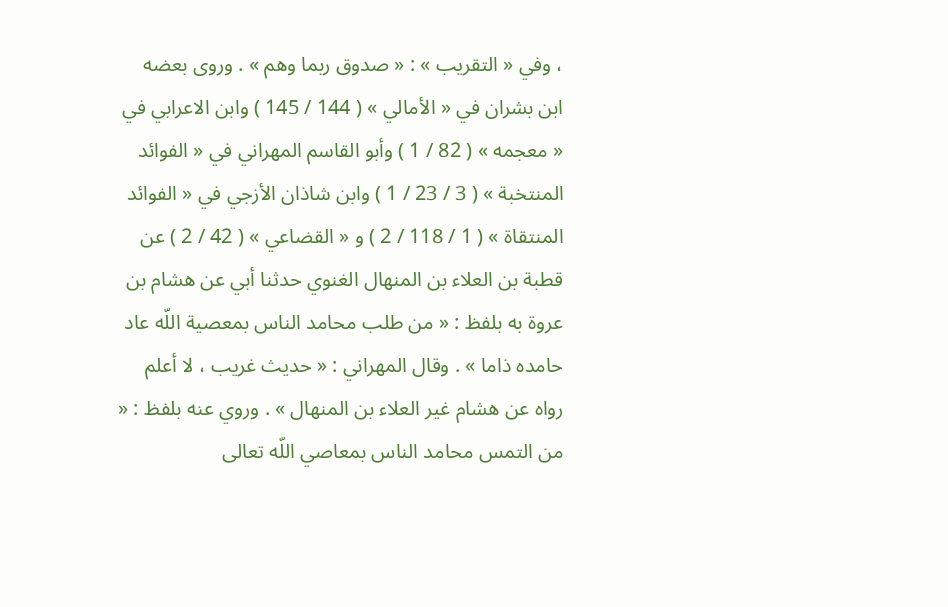، وفي « التقريب » : « صدوق ربما وهم » . وروى بعضه ابن بشران في « الأمالي » ( 144 / 145 ) وابن الاعرابي في « معجمه » ( 82 / 1 ) وأبو القاسم المهراني في « الفوائد المنتخبة » ( 3 / 23 / 1 ) وابن شاذان الأزجي في « الفوائد المنتقاة » ( 1 / 118 / 2 ) و « القضاعي » ( 42 / 2 ) عن قطبة بن العلاء بن المنهال الغنوي حدثنا أبي عن هشام بن عروة به بلفظ : « من طلب محامد الناس بمعصية اللّه عاد حامده ذاما » . وقال المهراني : « حديث غريب ، لا أعلم رواه عن هشام غير العلاء بن المنهال » . وروي عنه بلفظ : « من التمس محامد الناس بمعاصي اللّه تعالى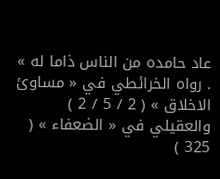عاد حامده من الناس ذاما له » . رواه الخرائطي في « مساوئ الاخلاق » ( 2 / 5 / 2 ) والعقيلي في « الضعفاء » ( 325 )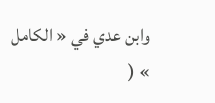وابن عدي في « الكامل » (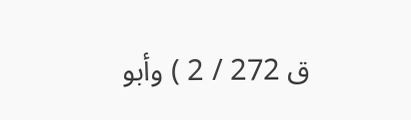ق 272 / 2 ) وأبو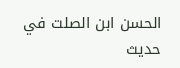الحسن ابن الصلت في حديث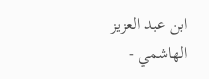ابن عبد العزيز الهاشمي -